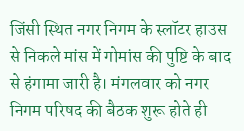जिंसी स्थित नगर निगम के स्लॉटर हाउस से निकले मांस में गोमांस की पुष्टि के बाद से हंगामा जारी है। मंगलवार को नगर निगम परिषद की बैठक शुरू होते ही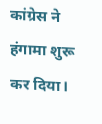कांग्रेस ने हंगामा शुरू कर दिया।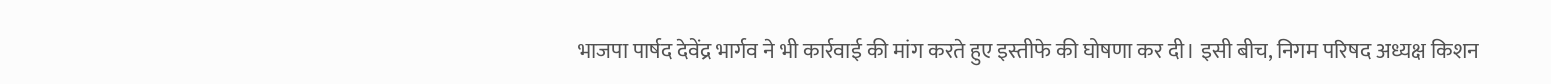भाजपा पार्षद देवेंद्र भार्गव ने भी कार्रवाई की मांग करते हुए इस्तीफे की घोषणा कर दी। इसी बीच, निगम परिषद अध्यक्ष किशन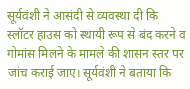सूर्यवंशी ने आसंदी से व्यवस्था दी कि स्लॉटर हाउस को स्थायी रूप से बंद करने व गोमांस मिलने के मामले की शासन स्तर पर जांच कराई जाए। सूर्यवंशी ने बताया कि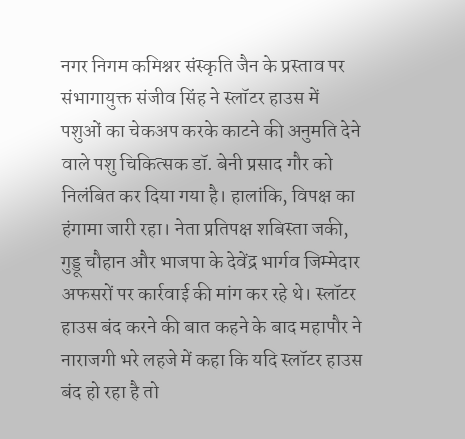नगर निगम कमिश्नर संस्कृति जैन के प्रस्ताव पर संभागायुक्त संजीव सिंह ने स्लॉटर हाउस में पशुओं का चेकअप करके काटने की अनुमति देने वाले पशु चिकित्सक डॉ. बेनी प्रसाद गौर को निलंबित कर दिया गया है। हालांकि, विपक्ष का हंगामा जारी रहा। नेता प्रतिपक्ष शबिस्ता जकी, गुड्डू चौहान और भाजपा के देवेंद्र भार्गव जिम्मेदार अफसरों पर कार्रवाई की मांग कर रहे थे। स्लॉटर हाउस बंद करने की बात कहने के बाद महापौर ने नाराजगी भरे लहजे में कहा कि यदि स्लॉटर हाउस बंद हो रहा है तो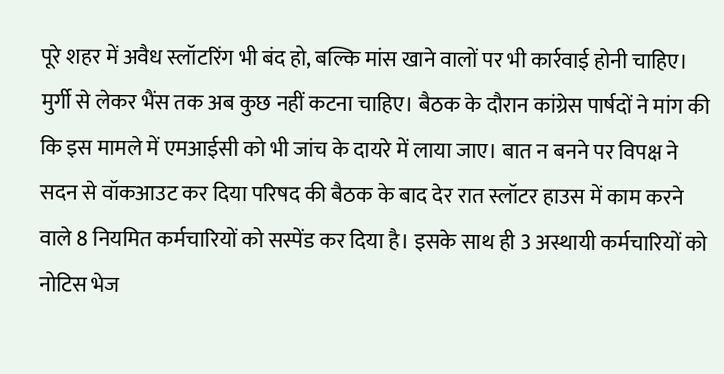पूरे शहर में अवैध स्लॉटरिंग भी बंद हो, बल्कि मांस खाने वालों पर भी कार्रवाई होनी चाहिए। मुर्गी से लेकर भैंस तक अब कुछ नहीं कटना चाहिए। बैठक के दौरान कांग्रेस पार्षदों ने मांग की कि इस मामले में एमआईसी को भी जांच के दायरे में लाया जाए। बात न बनने पर विपक्ष ने सदन से वॉकआउट कर दिया परिषद की बैठक के बाद देर रात स्लॉटर हाउस में काम करने वाले 8 नियमित कर्मचारियों को सस्पेंड कर दिया है। इसके साथ ही 3 अस्थायी कर्मचारियों को नोटिस भेज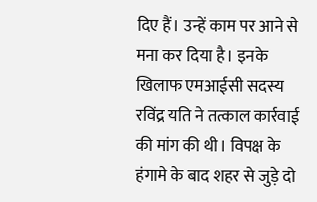दिए हैं। उन्हें काम पर आने से मना कर दिया है। इनके खिलाफ एमआईसी सदस्य रविंद्र यति ने तत्काल कार्रवाई की मांग की थी। विपक्ष के हंगामे के बाद शहर से जुड़े दो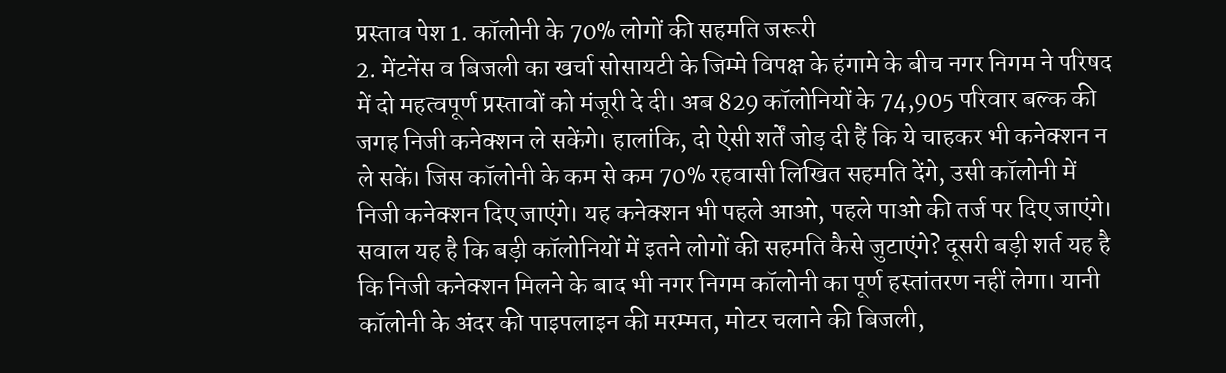प्रस्ताव पेश 1. कॉलोनी के 70% लोगों की सहमति जरूरी
2. मेंटनेंस व बिजली का खर्चा सोसायटी के जिम्मे विपक्ष के हंगामे के बीच नगर निगम ने परिषद में दो महत्वपूर्ण प्रस्तावों को मंजूरी दे दी। अब 829 कॉलोनियों के 74,905 परिवार बल्क की जगह निजी कनेक्शन ले सकेंगे। हालांकि, दो ऐसी शर्तें जोड़ दी हैं कि ये चाहकर भी कनेक्शन न ले सकें। जिस कॉलोनी के कम से कम 70% रहवासी लिखित सहमति देंगे, उसी कॉलोनी में निजी कनेक्शन दिए जाएंगे। यह कनेक्शन भी पहले आओ, पहले पाओ की तर्ज पर दिए जाएंगे। सवाल यह है कि बड़ी कॉलोनियों में इतने लोगों की सहमति कैसे जुटाएंगे? दूसरी बड़ी शर्त यह है कि निजी कनेक्शन मिलने के बाद भी नगर निगम कॉलोनी का पूर्ण हस्तांतरण नहीं लेगा। यानी कॉलोनी के अंदर की पाइपलाइन की मरम्मत, मोटर चलाने की बिजली,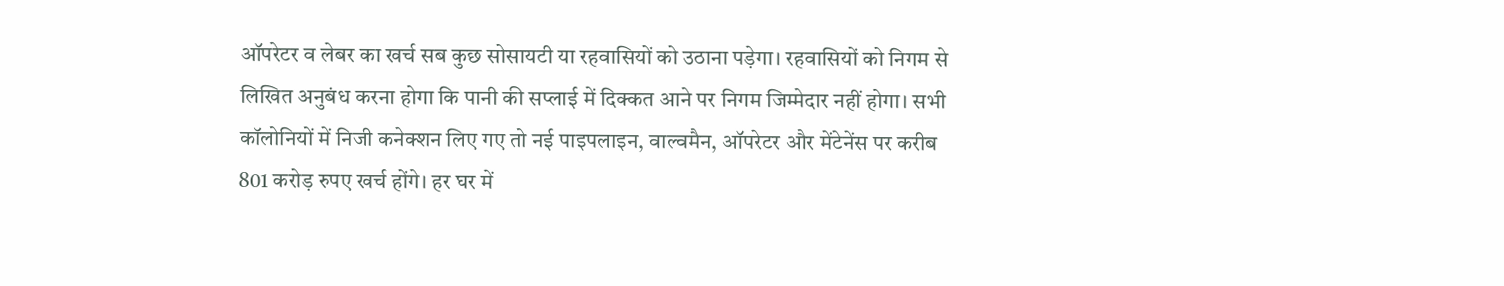ऑपरेटर व लेबर का खर्च सब कुछ सोसायटी या रहवासियों को उठाना पड़ेगा। रहवासियों को निगम से लिखित अनुबंध करना होगा कि पानी की सप्लाई में दिक्कत आने पर निगम जिम्मेदार नहीं होगा। सभी कॉलोनियों में निजी कनेक्शन लिए गए तो नई पाइपलाइन, वाल्वमैन, ऑपरेटर और मेंटेनेंस पर करीब 801 करोड़ रुपए खर्च होंगे। हर घर में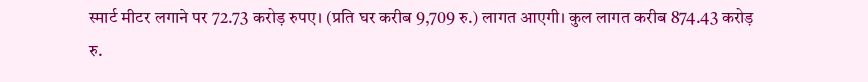स्मार्ट मीटर लगाने पर 72.73 करोड़ रुपए। (प्रति घर करीब 9,709 रु.) लागत आएगी। कुल लागत करीब 874.43 करोड़ रु.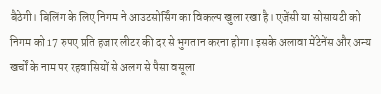बैठेगी। बिलिंग के लिए निगम ने आउटसोर्सिंग का विकल्प खुला रखा है। एजेंसी या सोसायटी को निगम को 17 रुपए प्रति हजार लीटर की दर से भुगतान करना होगा। इसके अलावा मेंटेनेंस और अन्य खर्चों के नाम पर रहवासियों से अलग से पैसा वसूला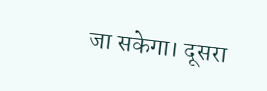जा सकेगा। दूसरा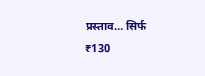प्रस्ताव… सिर्फ ₹130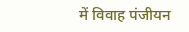में विवाह पंजीयन